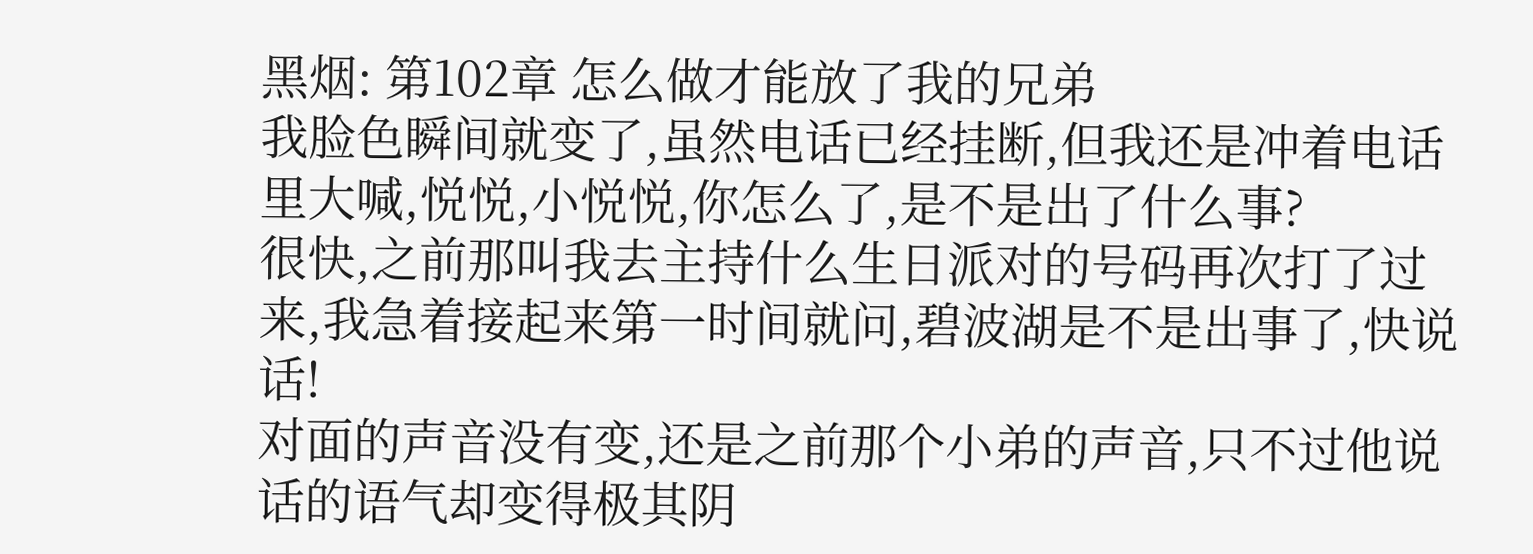黑烟: 第102章 怎么做才能放了我的兄弟
我脸色瞬间就变了,虽然电话已经挂断,但我还是冲着电话里大喊,悦悦,小悦悦,你怎么了,是不是出了什么事?
很快,之前那叫我去主持什么生日派对的号码再次打了过来,我急着接起来第一时间就问,碧波湖是不是出事了,快说话!
对面的声音没有变,还是之前那个小弟的声音,只不过他说话的语气却变得极其阴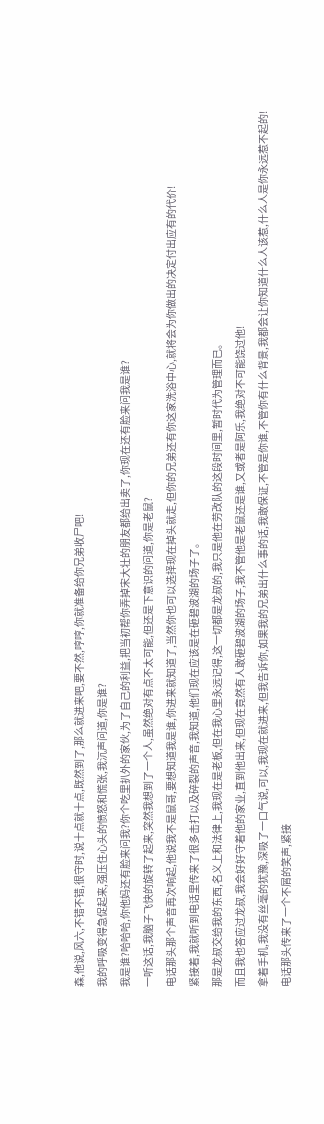森,他说,风六,不错不错,很守时,说十点就十点,既然到了,那么就进来吧,要不然,哼哼,你就准备给你兄弟收尸吧!
我的呼吸变得急促起来,强压住心头的愤怒和慌张,我沉声问道,你是谁?
我是谁?哈哈哈,你他妈还有脸来问我?你个吃里扒外的家伙,为了自己的利益,把当初帮你弄掉宋大壮的朋友都给出卖了,你现在还有脸来问我是谁?
一听这话,我脑子飞快的旋转了起来,突然我想到了一个人,虽然绝对有点不太可能,但还是下意识的问道,你是老鼠?
电话那头那个声音再次响起,他说我不是鼠哥,要想知道我是谁,你进来就知道了,当然你也可以选择现在掉头就走,但你的兄弟还有你这家洗浴中心,就将会为你做出的决定付出应有的代价!
紧接着,我就听到电话里传来了很多击打以及碎裂的声音,我知道,他们现在应该是在砸碧波湖的场子了。
那是龙叔交给我的东西,名义上和法律上,我现在是老板,但在我心里永远记得,这一切都是龙叔的,我只是他在劳改队的这段时间里,暂时代为管理而已。
而且我也答应过龙叔,我会好好守着他的家业,直到他出来,但现在竟然有人敢砸碧波湖的场子,我不管他是老鼠还是谁,又或者是阿乐,我绝对不可能饶过他!
拿着手机,我没有丝毫的犹豫,深吸了一口气说,可以,我现在就进来,但我告诉你,如果我的兄弟出什么事的话,我敢保证,不管是你谁,不管你有什么背景,我都会让你知道什么人该惹,什么人是你永远惹不起的!
电话那头传来了一个不屑的笑声,紧接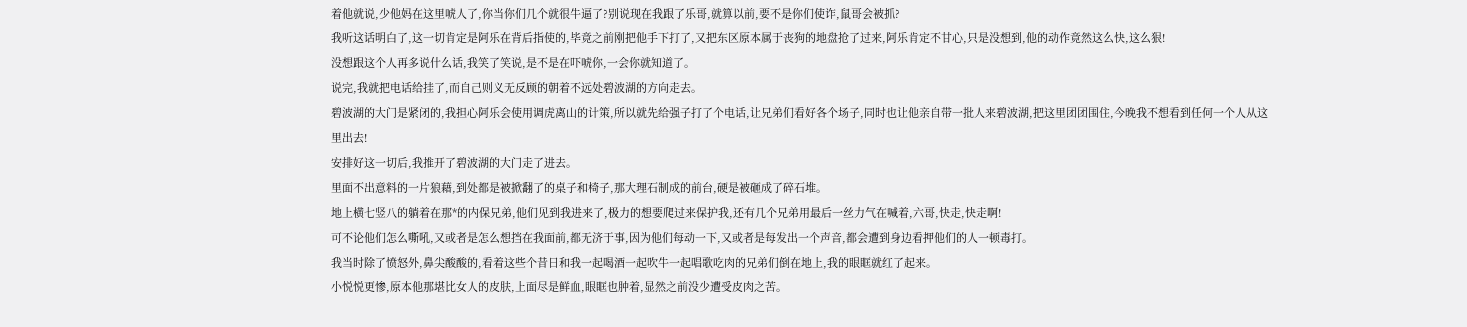着他就说,少他妈在这里唬人了,你当你们几个就很牛逼了?别说现在我跟了乐哥,就算以前,要不是你们使诈,鼠哥会被抓?
我听这话明白了,这一切肯定是阿乐在背后指使的,毕竟之前刚把他手下打了,又把东区原本属于丧狗的地盘抢了过来,阿乐肯定不甘心,只是没想到,他的动作竟然这么快,这么狠!
没想跟这个人再多说什么话,我笑了笑说,是不是在吓唬你,一会你就知道了。
说完,我就把电话给挂了,而自己则义无反顾的朝着不远处碧波湖的方向走去。
碧波湖的大门是紧闭的,我担心阿乐会使用调虎离山的计策,所以就先给强子打了个电话,让兄弟们看好各个场子,同时也让他亲自带一批人来碧波湖,把这里团团围住,今晚我不想看到任何一个人从这里出去!
安排好这一切后,我推开了碧波湖的大门走了进去。
里面不出意料的一片狼藉,到处都是被掀翻了的桌子和椅子,那大理石制成的前台,硬是被砸成了碎石堆。
地上横七竖八的躺着在那*的内保兄弟,他们见到我进来了,极力的想要爬过来保护我,还有几个兄弟用最后一丝力气在喊着,六哥,快走,快走啊!
可不论他们怎么嘶吼,又或者是怎么想挡在我面前,都无济于事,因为他们每动一下,又或者是每发出一个声音,都会遭到身边看押他们的人一顿毒打。
我当时除了愤怒外,鼻尖酸酸的,看着这些个昔日和我一起喝酒一起吹牛一起唱歌吃肉的兄弟们倒在地上,我的眼眶就红了起来。
小悦悦更惨,原本他那堪比女人的皮肤,上面尽是鲜血,眼眶也肿着,显然之前没少遭受皮肉之苦。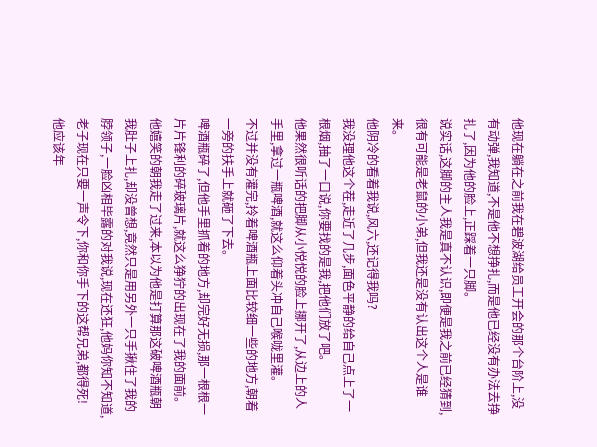他现在躺在之前我在碧波湖给员工开会的那个台阶上,没有动弹,我知道,不是他不想挣扎,而是他已经没有办法去挣扎了,因为他的脸上,正踩着一只脚。
说实话,这脚的主人我是真不认识,即便是我之前已经猜到,很有可能是老鼠的小弟,但我还是没有认出这个人是谁来。
他阴冷的看着我说,风六,还记得我吗?
我没理他这个茬,走近了几步,面色平静的给自己点上了一根烟,抽了一口说,你要找的是我,把他们放了吧。
他果然很听话的把脚从小悦悦的脸上挪开了,从边上的人手里,拿过一瓶啤酒,就这么仰着头冲自己喉咙里灌。
不过并没有灌完,拎着啤酒瓶上面比较细一些的地方,朝着一旁的扶手上就砸了下去。
啤酒瓶碎了,但他手里抓着的地方,却完好无损,那一根根一片片锋利的碎玻璃片,就这么狰狞的出现在了我的面前。
他嬉笑的朝我走了过来,本以为他是打算那这破啤酒瓶朝我肚子上扎,却没曾想,竟然只是用另外一只手揪住了我的脖领子,一脸凶相毕露的对我说,现在还狂,他妈你知不知道,老子现在只要一声令下,你和你手下的这帮兄弟,都得死!
他应该年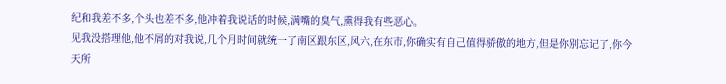纪和我差不多,个头也差不多,他冲着我说话的时候,满嘴的臭气,熏得我有些恶心。
见我没搭理他,他不屑的对我说,几个月时间就统一了南区跟东区,风六,在东市,你确实有自己值得骄傲的地方,但是你别忘记了,你今天所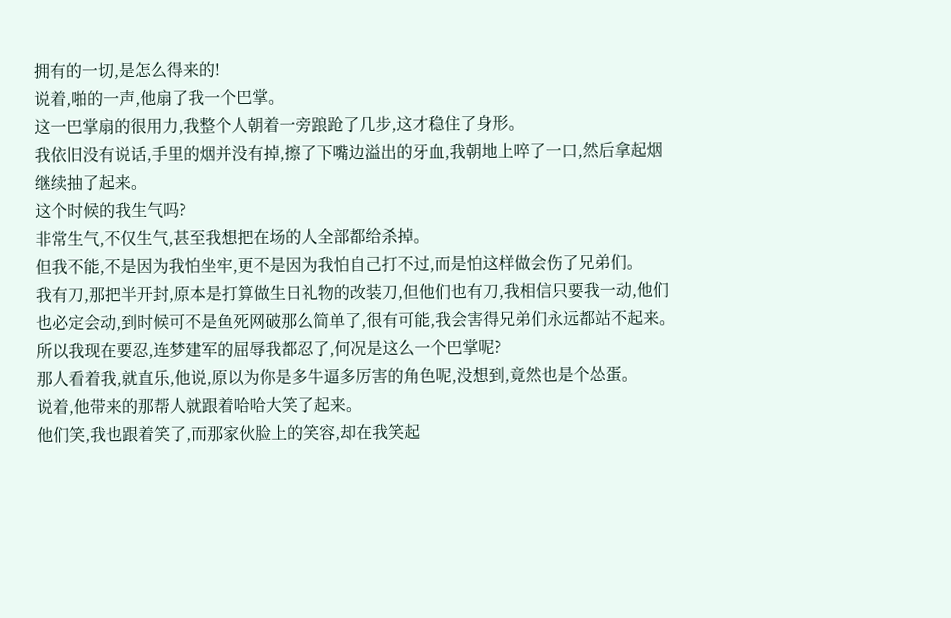拥有的一切,是怎么得来的!
说着,啪的一声,他扇了我一个巴掌。
这一巴掌扇的很用力,我整个人朝着一旁踉跄了几步,这才稳住了身形。
我依旧没有说话,手里的烟并没有掉,擦了下嘴边溢出的牙血,我朝地上啐了一口,然后拿起烟继续抽了起来。
这个时候的我生气吗?
非常生气,不仅生气,甚至我想把在场的人全部都给杀掉。
但我不能,不是因为我怕坐牢,更不是因为我怕自己打不过,而是怕这样做会伤了兄弟们。
我有刀,那把半开封,原本是打算做生日礼物的改装刀,但他们也有刀,我相信只要我一动,他们也必定会动,到时候可不是鱼死网破那么简单了,很有可能,我会害得兄弟们永远都站不起来。
所以我现在要忍,连梦建军的屈辱我都忍了,何况是这么一个巴掌呢?
那人看着我,就直乐,他说,原以为你是多牛逼多厉害的角色呢,没想到,竟然也是个怂蛋。
说着,他带来的那帮人就跟着哈哈大笑了起来。
他们笑,我也跟着笑了,而那家伙脸上的笑容,却在我笑起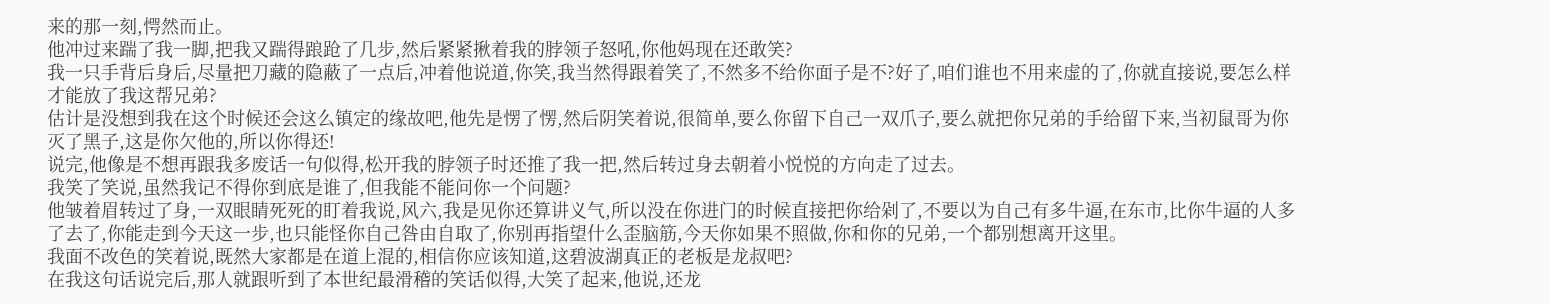来的那一刻,愕然而止。
他冲过来踹了我一脚,把我又踹得踉跄了几步,然后紧紧揪着我的脖领子怒吼,你他妈现在还敢笑?
我一只手背后身后,尽量把刀藏的隐蔽了一点后,冲着他说道,你笑,我当然得跟着笑了,不然多不给你面子是不?好了,咱们谁也不用来虚的了,你就直接说,要怎么样才能放了我这帮兄弟?
估计是没想到我在这个时候还会这么镇定的缘故吧,他先是愣了愣,然后阴笑着说,很简单,要么你留下自己一双爪子,要么就把你兄弟的手给留下来,当初鼠哥为你灭了黑子,这是你欠他的,所以你得还!
说完,他像是不想再跟我多废话一句似得,松开我的脖领子时还推了我一把,然后转过身去朝着小悦悦的方向走了过去。
我笑了笑说,虽然我记不得你到底是谁了,但我能不能问你一个问题?
他皱着眉转过了身,一双眼睛死死的盯着我说,风六,我是见你还算讲义气,所以没在你进门的时候直接把你给剁了,不要以为自己有多牛逼,在东市,比你牛逼的人多了去了,你能走到今天这一步,也只能怪你自己咎由自取了,你别再指望什么歪脑筋,今天你如果不照做,你和你的兄弟,一个都别想离开这里。
我面不改色的笑着说,既然大家都是在道上混的,相信你应该知道,这碧波湖真正的老板是龙叔吧?
在我这句话说完后,那人就跟听到了本世纪最滑稽的笑话似得,大笑了起来,他说,还龙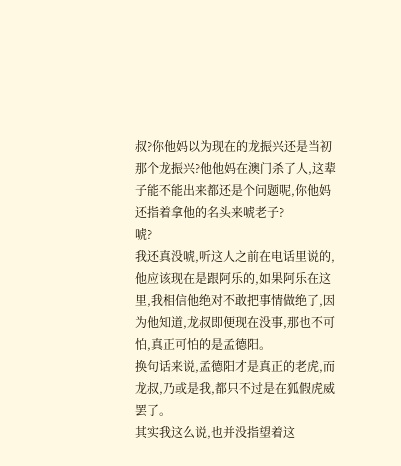叔?你他妈以为现在的龙振兴还是当初那个龙振兴?他他妈在澳门杀了人,这辈子能不能出来都还是个问题呢,你他妈还指着拿他的名头来唬老子?
唬?
我还真没唬,听这人之前在电话里说的,他应该现在是跟阿乐的,如果阿乐在这里,我相信他绝对不敢把事情做绝了,因为他知道,龙叔即便现在没事,那也不可怕,真正可怕的是孟德阳。
换句话来说,孟德阳才是真正的老虎,而龙叔,乃或是我,都只不过是在狐假虎威罢了。
其实我这么说,也并没指望着这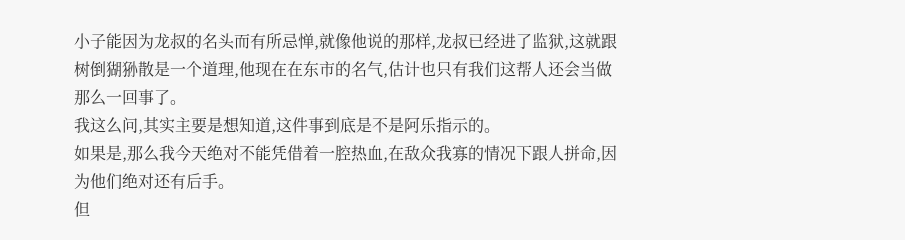小子能因为龙叔的名头而有所忌惮,就像他说的那样,龙叔已经进了监狱,这就跟树倒猢狲散是一个道理,他现在在东市的名气,估计也只有我们这帮人还会当做那么一回事了。
我这么问,其实主要是想知道,这件事到底是不是阿乐指示的。
如果是,那么我今天绝对不能凭借着一腔热血,在敌众我寡的情况下跟人拼命,因为他们绝对还有后手。
但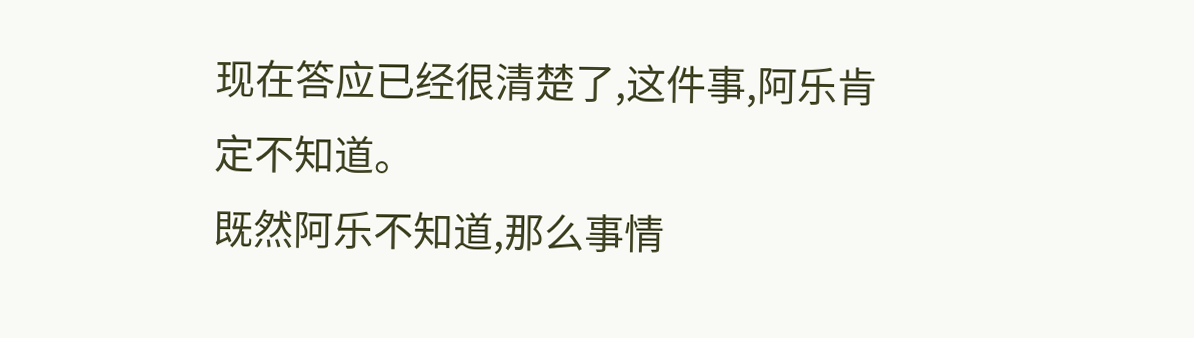现在答应已经很清楚了,这件事,阿乐肯定不知道。
既然阿乐不知道,那么事情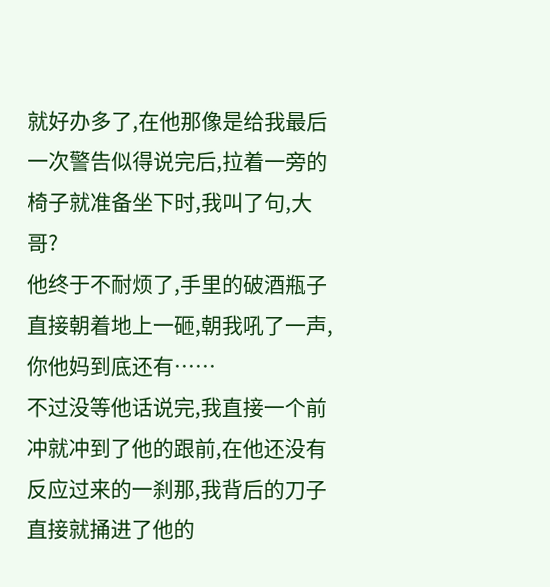就好办多了,在他那像是给我最后一次警告似得说完后,拉着一旁的椅子就准备坐下时,我叫了句,大哥?
他终于不耐烦了,手里的破酒瓶子直接朝着地上一砸,朝我吼了一声,你他妈到底还有……
不过没等他话说完,我直接一个前冲就冲到了他的跟前,在他还没有反应过来的一刹那,我背后的刀子直接就捅进了他的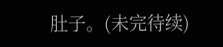肚子。(未完待续)